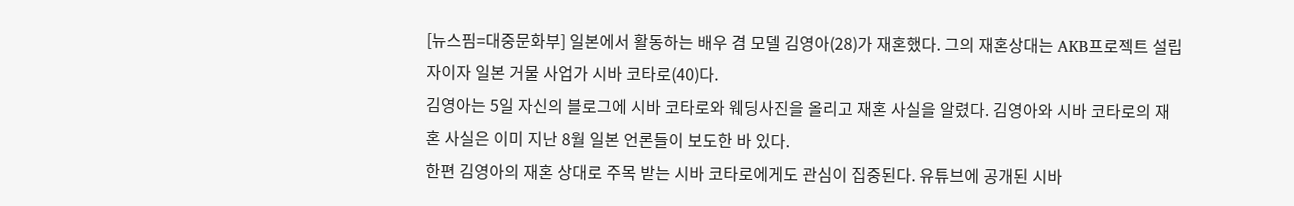[뉴스핌=대중문화부] 일본에서 활동하는 배우 겸 모델 김영아(28)가 재혼했다. 그의 재혼상대는 AKB프로젝트 설립자이자 일본 거물 사업가 시바 코타로(40)다.
김영아는 5일 자신의 블로그에 시바 코타로와 웨딩사진을 올리고 재혼 사실을 알렸다. 김영아와 시바 코타로의 재혼 사실은 이미 지난 8월 일본 언론들이 보도한 바 있다.
한편 김영아의 재혼 상대로 주목 받는 시바 코타로에게도 관심이 집중된다. 유튜브에 공개된 시바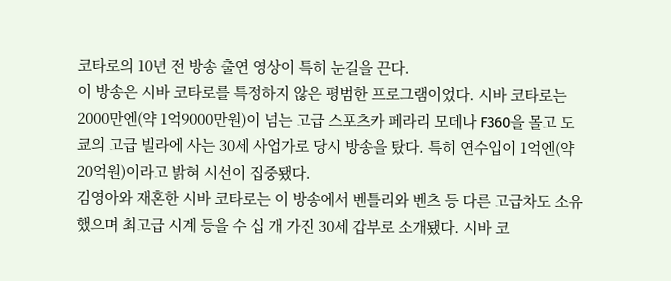코타로의 10년 전 방송 출연 영상이 특히 눈길을 끈다.
이 방송은 시바 코타로를 특정하지 않은 평범한 프로그램이었다. 시바 코타로는 2000만엔(약 1억9000만원)이 넘는 고급 스포츠카 페라리 모데나 F360을 몰고 도쿄의 고급 빌라에 사는 30세 사업가로 당시 방송을 탔다. 특히 연수입이 1억엔(약 20억원)이라고 밝혀 시선이 집중됐다.
김영아와 재혼한 시바 코타로는 이 방송에서 벤틀리와 벤츠 등 다른 고급차도 소유했으며 최고급 시계 등을 수 십 개 가진 30세 갑부로 소개됐다. 시바 코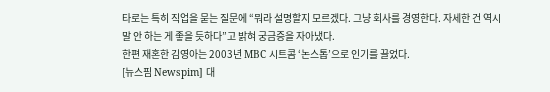타로는 특히 직업을 묻는 질문에 “뭐라 설명할지 모르겠다. 그냥 회사를 경영한다. 자세한 건 역시 말 안 하는 게 좋을 듯하다”고 밝혀 궁금증을 자아냈다.
한편 재혼한 김영아는 2003년 MBC 시트콤 ‘논스톱’으로 인기를 끌었다.
[뉴스핌 Newspim] 대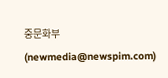중문화부 (newmedia@newspim.com)